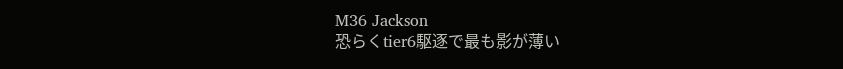M36 Jackson
恐らくtier6駆逐で最も影が薄い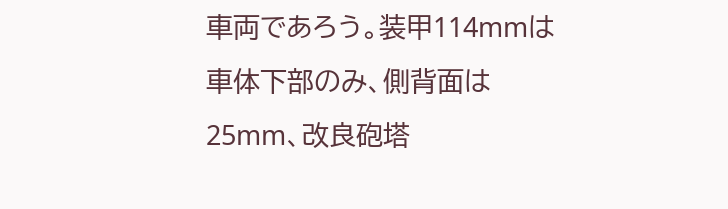車両であろう。装甲114mmは車体下部のみ、側背面は25mm、改良砲塔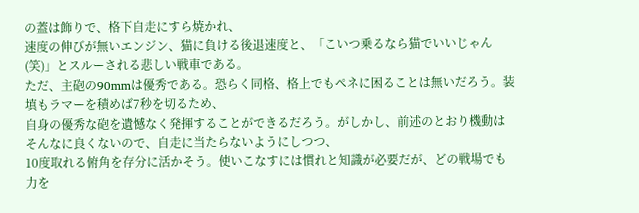の蓋は飾りで、格下自走にすら焼かれ、
速度の伸びが無いエンジン、猫に負ける後退速度と、「こいつ乗るなら猫でいいじゃん(笑)」とスルーされる悲しい戦車である。
ただ、主砲の90mmは優秀である。恐らく同格、格上でもペネに困ることは無いだろう。装填もラマーを積めば7秒を切るため、
自身の優秀な砲を遺憾なく発揮することができるだろう。がしかし、前述のとおり機動はそんなに良くないので、自走に当たらないようにしつつ、
10度取れる俯角を存分に活かそう。使いこなすには慣れと知識が必要だが、どの戦場でも力を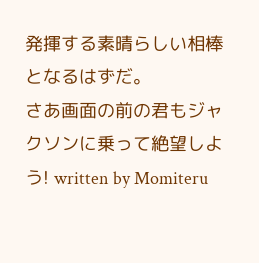発揮する素晴らしい相棒となるはずだ。
さあ画面の前の君もジャクソンに乗って絶望しよう! written by Momiteru